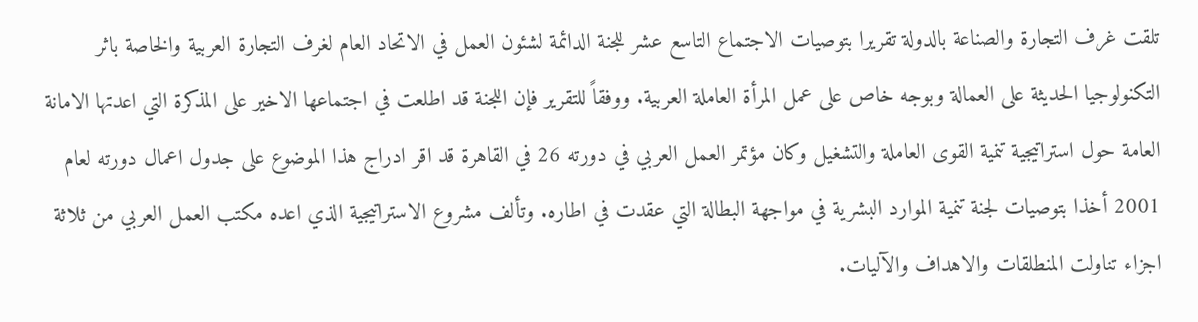تلقت غرف التجارة والصناعة بالدولة تقريرا بتوصيات الاجتماع التاسع عشر للجنة الدائمة لشئون العمل في الاتحاد العام لغرف التجارة العربية والخاصة باثر التكنولوجيا الحديثة على العمالة وبوجه خاص على عمل المرأة العاملة العربية. ووفقاً للتقرير فإن اللجنة قد اطلعت في اجتماعها الاخير على المذكرة التي اعدتها الامانة العامة حول استراتيجية تنمية القوى العاملة والتشغيل وكان مؤتمر العمل العربي في دورته 26 في القاهرة قد اقر ادراج هذا الموضوع على جدول اعمال دورته لعام 2001 أخذا بتوصيات لجنة تنمية الموارد البشرية في مواجهة البطالة التي عقدت في اطاره. وتألف مشروع الاستراتيجية الذي اعده مكتب العمل العربي من ثلاثة اجزاء تناولت المنطلقات والاهداف والآليات.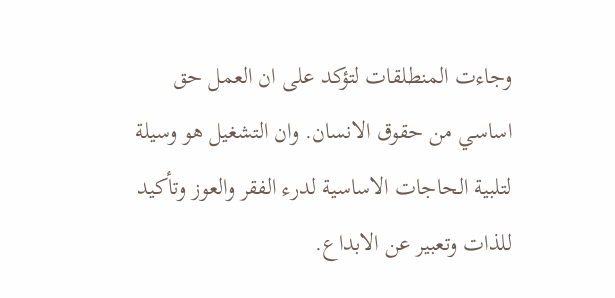وجاءت المنطلقات لتؤكد على ان العمل حق اساسي من حقوق الانسان. وان التشغيل هو وسيلة لتلبية الحاجات الاساسية لدرء الفقر والعوز وتأكيد للذات وتعبير عن الابداع.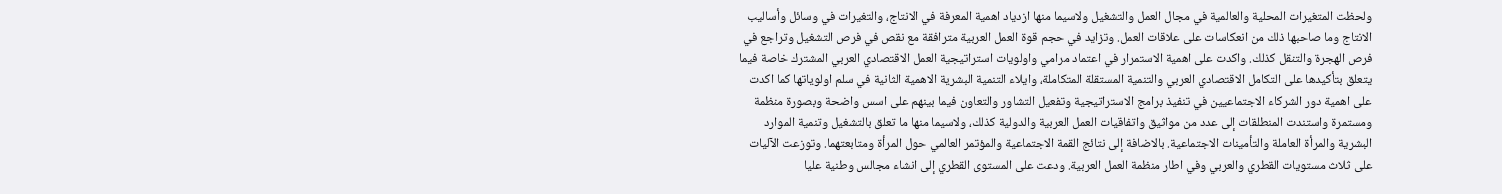ولحظت المتغيرات المحلية والعالمية في مجال العمل والتشغيل ولاسيما منها ازدياد اهمية المعرفة في الانتاج، والتغيرات في وسائل وأساليب الانتاج وما صاحبها ذلك من انعكاسات على علاقات العمل. وتزايد في حجم قوة العمل العربية مترافقة مع نقص في فرص التشغيل وتراجع في فرص الهجرة والتنقل كذلك. واكدت على اهمية الاستمرار في اعتماد مرامي واولويات استراتيجية العمل الاقتصادي العربي المشترك خاصة فيما يتعلق بتأكيدها على التكامل الاقتصادي العربي والتنمية المستقلة المتكاملة، وايلاء التنمية البشرية الاهمية الثانية في سلم اولوياتها كما اكدت على اهمية دور الشركاء الاجتماعيين في تنفيذ برامج الاستراتيجية وتفعيل التشاور والتعاون فيما بينهم على اسس واضحة وبصورة منظمة ومستمرة واستندت المنطلقات إلى عدد من مواثيق واتفاقيات العمل العربية والدولية كذلك، ولاسيما منها ما تعلق بالتشغيل وتنمية الموارد البشرية والمرأة العاملة والتأمينات الاجتماعية. بالاضافة إلى نتائج القمة الاجتماعية والمؤتمر العالمي حول المرأة ومتابعتهما. وتوزعت الآليات على ثلاث مستويات القطري والعربي وفي اطار منظمة العمل العربية. ودعت على المستوى القطري إلى انشاء مجالس وطنية عليا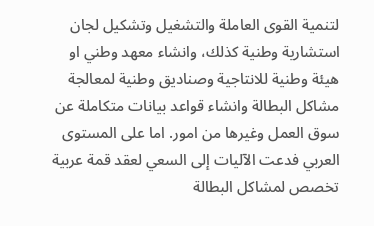لتنمية القوى العاملة والتشغيل وتشكيل لجان استشارية وطنية كذلك، وانشاء معهد وطني او هيئة وطنية للانتاجية وصناديق وطنية لمعالجة مشاكل البطالة وانشاء قواعد بيانات متكاملة عن سوق العمل وغيرها من امور. اما على المستوى العربي فدعت الآليات إلى السعي لعقد قمة عربية تخصص لمشاكل البطالة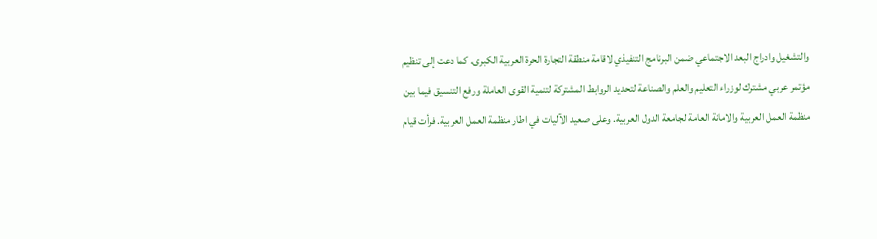والتشغيل وادراج البعد الاجتماعي ضمن البرنامج التنفيذي لاقامة منطقة التجارة الحرة العربية الكبرى. كما دعت إلى تنظيم مؤتمر عربي مشترك لوزراء التعليم والعلم والصناعة لتحديد الروابط المشتركة لتنمية القوى العاملة ورفع التنسيق فيما بين منظمة العمل العربية والامانة العامة لجامعة الدول العربية. وعلى صعيد الآليات في اطار منظمة العمل العربية. فرأت قيام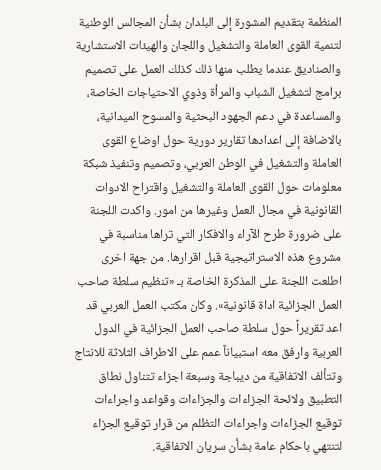المنظمة بتقديم المشورة إلى البلدان بشأن المجالس الوطنية لتنمية القوى العاملة والتشغيل واللجان والهيئات الاستشارية والصناديق عندما يطلب منها ذلك كذلك العمل على تصميم برامج لتشغيل الشباب والمرأة وذوي الاحتياجات الخاصة، والمساعدة في دعم الجهود البحثية والمسوح الميدانية، بالاضافة إلى اعدادها تقارير دورية حول اوضاع القوى العاملة والتشغيل في الوطن العربي، وتصميم وتنفيذ شبكة معلومات حول القوى العاملة والتشغيل واقتراح الادوات القانونية في مجال العمل وغيرها من امور. واكدت اللجنة على ضرورة طرح الآراء والافكار التي تراها مناسبة في مشروع هذه الاستراتيجية قبل اقرارها. من جهة اخرى اطلعت اللجنة على المذكرة الخاصة بـ «تنظيم سلطة صاحب العمل الجزائية اداة قانونية». وكان مكتب العمل العربي قد اعد تقريراً حول سلطة صاحب العمل الجزائية في الدول العربية وارفق معه استبياناً عمم على الاطراف الثلاثة للانتاج وتتألف الاتفاقية من ديباجة وسبعة اجزاء تتناول نطاق التطبيق ولائحة الجزاءات والجزاءات وقواعد واجراءات توقيع الجزاءات واجراءات التظلم من قرار توقيع الجزاء لتنتهي باحكام عامة بشأن سريان الاتفاقية.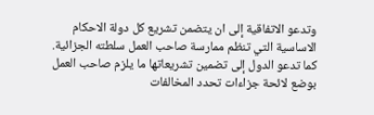وتدعو الاتفاقية إلى ان يتضمن تشريع كل دولة الاحكام الاساسية التي تنظم ممارسة صاحب العمل سلطته الجزائية. كما تدعو الدول إلى تضمين تشريعاتها ما يلزم صاحب العمل بوضع لائحة جزاءات تحدد المخالفات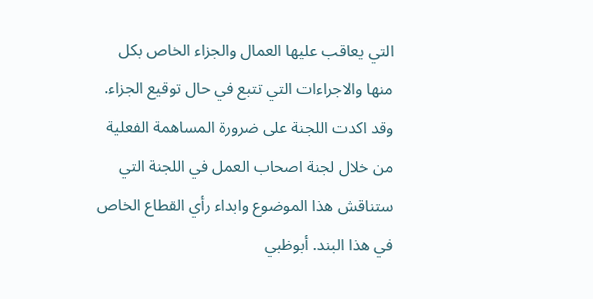التي يعاقب عليها العمال والجزاء الخاص بكل منها والاجراءات التي تتبع في حال توقيع الجزاء. وقد اكدت اللجنة على ضرورة المساهمة الفعلية من خلال لجنة اصحاب العمل في اللجنة التي ستناقش هذا الموضوع وابداء رأي القطاع الخاص في هذا البند. أبوظبي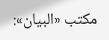مكتب «البيان»: